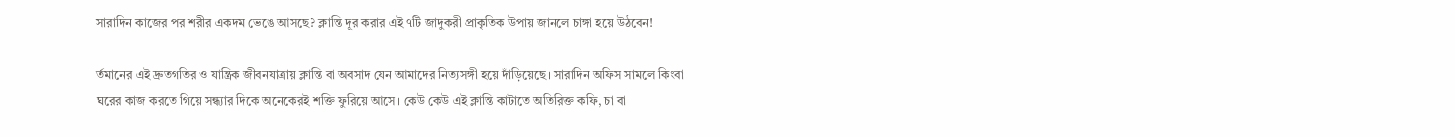সারাদিন কাজের পর শরীর একদম ভেঙে আসছে? ক্লান্তি দূর করার এই ৭টি জাদুকরী প্রাকৃতিক উপায় জানলে চাঙ্গা হয়ে উঠবেন!

র্তমানের এই দ্রুতগতির ও যান্ত্রিক জীবনযাত্রায় ক্লান্তি বা অবসাদ যেন আমাদের নিত্যসঙ্গী হয়ে দাঁড়িয়েছে। সারাদিন অফিস সামলে কিংবা ঘরের কাজ করতে গিয়ে সন্ধ্যার দিকে অনেকেরই শক্তি ফুরিয়ে আসে। কেউ কেউ এই ক্লান্তি কাটাতে অতিরিক্ত কফি, চা বা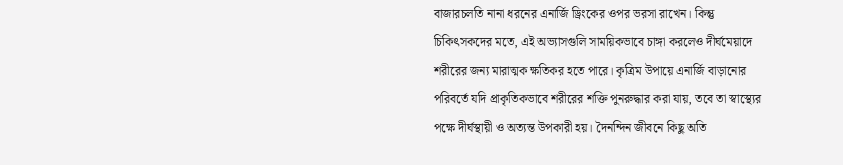বাজারচলতি নানা ধরনের এনার্জি ড্রিংকের ওপর ভরসা রাখেন। কিন্তু চিকিৎসকদের মতে, এই অভ্যাসগুলি সাময়িকভাবে চাঙ্গা করলেও দীর্ঘমেয়াদে শরীরের জন্য মারাত্মক ক্ষতিকর হতে পারে। কৃত্রিম উপায়ে এনার্জি বাড়ানোর পরিবর্তে যদি প্রাকৃতিকভাবে শরীরের শক্তি পুনরুদ্ধার করা যায়, তবে তা স্বাস্থ্যের পক্ষে দীর্ঘস্থায়ী ও অত্যন্ত উপকারী হয়। দৈনন্দিন জীবনে কিছু অতি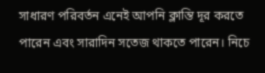সাধারণ পরিবর্তন এনেই আপনি ক্লান্তি দূর করতে পারেন এবং সারাদিন সতেজ থাকতে পারেন। নিচে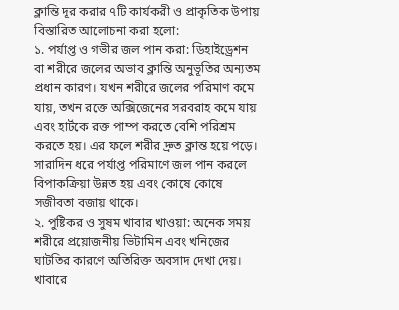ক্লান্তি দূর করার ৭টি কার্যকরী ও প্রাকৃতিক উপায় বিস্তারিত আলোচনা করা হলো:
১. পর্যাপ্ত ও গভীর জল পান করা: ডিহাইড্রেশন বা শরীরে জলের অভাব ক্লান্তি অনুভূতির অন্যতম প্রধান কারণ। যখন শরীরে জলের পরিমাণ কমে যায়, তখন রক্তে অক্সিজেনের সরবরাহ কমে যায় এবং হার্টকে রক্ত পাম্প করতে বেশি পরিশ্রম করতে হয়। এর ফলে শরীর দ্রুত ক্লান্ত হয়ে পড়ে। সারাদিন ধরে পর্যাপ্ত পরিমাণে জল পান করলে বিপাকক্রিয়া উন্নত হয় এবং কোষে কোষে সজীবতা বজায় থাকে।
২. পুষ্টিকর ও সুষম খাবার খাওয়া: অনেক সময় শরীরে প্রয়োজনীয় ভিটামিন এবং খনিজের ঘাটতির কারণে অতিরিক্ত অবসাদ দেখা দেয়। খাবারে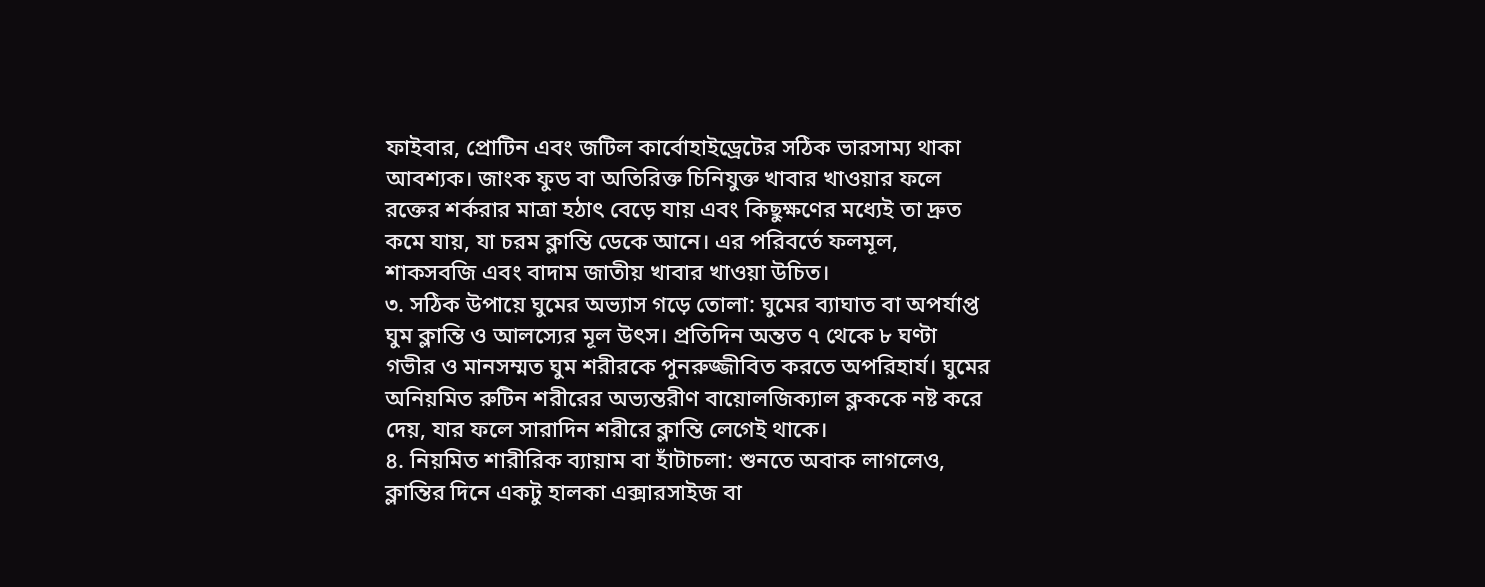ফাইবার, প্রোটিন এবং জটিল কার্বোহাইড্রেটের সঠিক ভারসাম্য থাকা আবশ্যক। জাংক ফুড বা অতিরিক্ত চিনিযুক্ত খাবার খাওয়ার ফলে রক্তের শর্করার মাত্রা হঠাৎ বেড়ে যায় এবং কিছুক্ষণের মধ্যেই তা দ্রুত কমে যায়, যা চরম ক্লান্তি ডেকে আনে। এর পরিবর্তে ফলমূল, শাকসবজি এবং বাদাম জাতীয় খাবার খাওয়া উচিত।
৩. সঠিক উপায়ে ঘুমের অভ্যাস গড়ে তোলা: ঘুমের ব্যাঘাত বা অপর্যাপ্ত ঘুম ক্লান্তি ও আলস্যের মূল উৎস। প্রতিদিন অন্তত ৭ থেকে ৮ ঘণ্টা গভীর ও মানসম্মত ঘুম শরীরকে পুনরুজ্জীবিত করতে অপরিহার্য। ঘুমের অনিয়মিত রুটিন শরীরের অভ্যন্তরীণ বায়োলজিক্যাল ক্লককে নষ্ট করে দেয়, যার ফলে সারাদিন শরীরে ক্লান্তি লেগেই থাকে।
৪. নিয়মিত শারীরিক ব্যায়াম বা হাঁটাচলা: শুনতে অবাক লাগলেও, ক্লান্তির দিনে একটু হালকা এক্সারসাইজ বা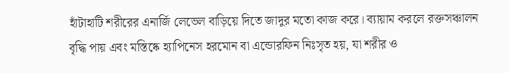হাঁটাহাটি শরীরের এনার্জি লেভেল বাড়িয়ে দিতে জাদুর মতো কাজ করে। ব্যায়াম করলে রক্তসঞ্চালন বৃদ্ধি পায় এবং মস্তিষ্কে হ্যাপিনেস হরমোন বা এন্ডোরফিন নিঃসৃত হয়, যা শরীর ও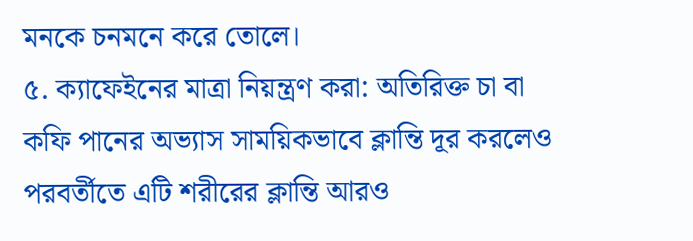মনকে চনমনে করে তোলে।
৫. ক্যাফেইনের মাত্রা নিয়ন্ত্রণ করা: অতিরিক্ত চা বা কফি পানের অভ্যাস সাময়িকভাবে ক্লান্তি দূর করলেও পরবর্তীতে এটি শরীরের ক্লান্তি আরও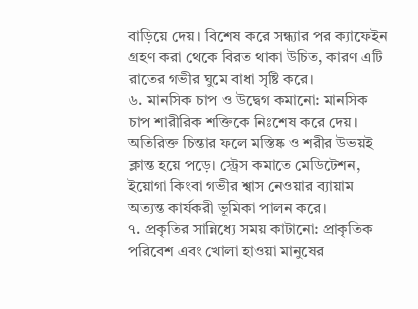বাড়িয়ে দেয়। বিশেষ করে সন্ধ্যার পর ক্যাফেইন গ্রহণ করা থেকে বিরত থাকা উচিত, কারণ এটি রাতের গভীর ঘুমে বাধা সৃষ্টি করে।
৬. মানসিক চাপ ও উদ্বেগ কমানো: মানসিক চাপ শারীরিক শক্তিকে নিঃশেষ করে দেয়। অতিরিক্ত চিন্তার ফলে মস্তিষ্ক ও শরীর উভয়ই ক্লান্ত হয়ে পড়ে। স্ট্রেস কমাতে মেডিটেশন, ইয়োগা কিংবা গভীর শ্বাস নেওয়ার ব্যায়াম অত্যন্ত কার্যকরী ভূমিকা পালন করে।
৭. প্রকৃতির সান্নিধ্যে সময় কাটানো: প্রাকৃতিক পরিবেশ এবং খোলা হাওয়া মানুষের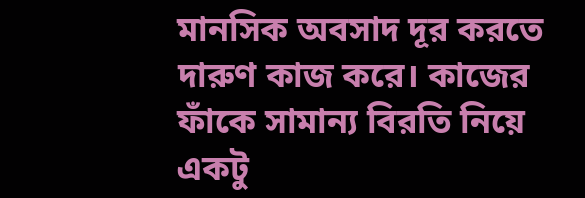মানসিক অবসাদ দূর করতে দারুণ কাজ করে। কাজের ফাঁকে সামান্য বিরতি নিয়ে একটু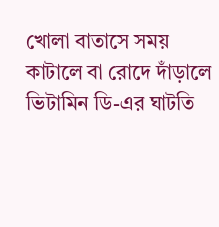খোলা বাতাসে সময় কাটালে বা রোদে দাঁড়ালে ভিটামিন ডি-এর ঘাটতি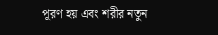পূরণ হয় এবং শরীর নতুন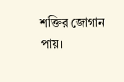শক্তির জোগান পায়।